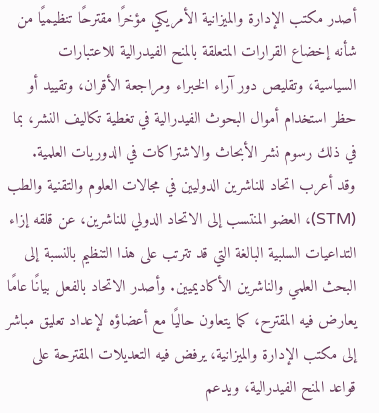أصدر مكتب الإدارة والميزانية الأمريكي مؤخرًا مقترحًا تنظيميًا من شأنه إخضاع القرارات المتعلقة بالمنح الفيدرالية للاعتبارات السياسية، وتقليص دور آراء الخبراء ومراجعة الأقران، وتقييد أو حظر استخدام أموال البحوث الفيدرالية في تغطية تكاليف النشر، بما في ذلك رسوم نشر الأبحاث والاشتراكات في الدوريات العلمية.
وقد أعرب اتحاد للناشرين الدوليين في مجالات العلوم والتقنية والطب (STM)، العضو المنتسب إلى الاتحاد الدولي للناشرين، عن قلقه إزاء التداعيات السلبية البالغة التي قد تترتب على هذا التنظيم بالنسبة إلى البحث العلمي والناشرين الأكاديميين. وأصدر الاتحاد بالفعل بيانًا عامًا يعارض فيه المقترح، كما يتعاون حاليًا مع أعضاؤه لإعداد تعليق مباشر إلى مكتب الإدارة والميزانية، يرفض فيه التعديلات المقترحة على قواعد المنح الفيدرالية، ويدعم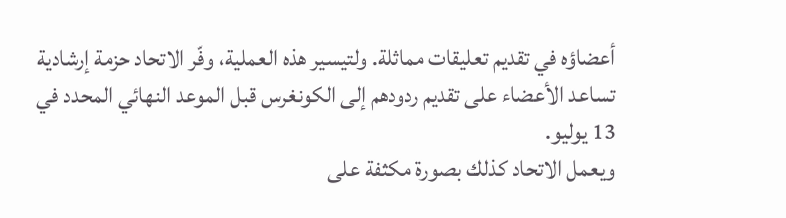أعضاؤه في تقديم تعليقات مماثلة. ولتيسير هذه العملية، وفّر الاتحاد حزمة إرشادية تساعد الأعضاء على تقديم ردودهم إلى الكونغرس قبل الموعد النهائي المحدد في 13 يوليو.
ويعمل الاتحاد كذلك بصورة مكثفة على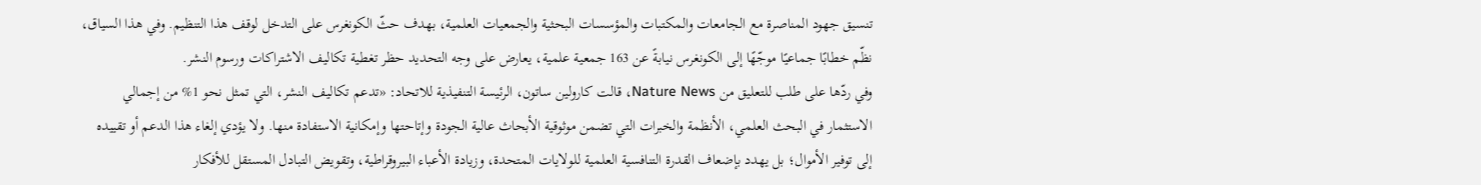تنسيق جهود المناصرة مع الجامعات والمكتبات والمؤسسات البحثية والجمعيات العلمية، بهدف حثّ الكونغرس على التدخل لوقف هذا التنظيم. وفي هذا السياق، نظّم خطابًا جماعيًا موجّهًا إلى الكونغرس نيابةً عن 163 جمعية علمية، يعارض على وجه التحديد حظر تغطية تكاليف الاشتراكات ورسوم النشر.
وفي ردّها على طلب للتعليق من Nature News، قالت كارولين ساتون، الرئيسة التنفيذية للاتحاد: «تدعم تكاليف النشر، التي تمثل نحو 1% من إجمالي الاستثمار في البحث العلمي، الأنظمة والخبرات التي تضمن موثوقية الأبحاث عالية الجودة وإتاحتها وإمكانية الاستفادة منها. ولا يؤدي إلغاء هذا الدعم أو تقييده إلى توفير الأموال؛ بل يهدد بإضعاف القدرة التنافسية العلمية للولايات المتحدة، وزيادة الأعباء البيروقراطية، وتقويض التبادل المستقل للأفكار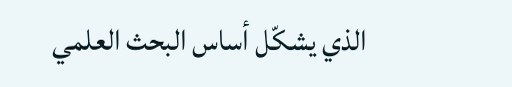الذي يشكّل أساس البحث العلمي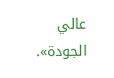عالي الجودة».